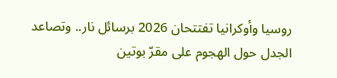روسيا وأوكرانيا تفتتحان 2026 برسائل نار.. وتصاعد الجدل حول الهجوم على مقرّ بوتين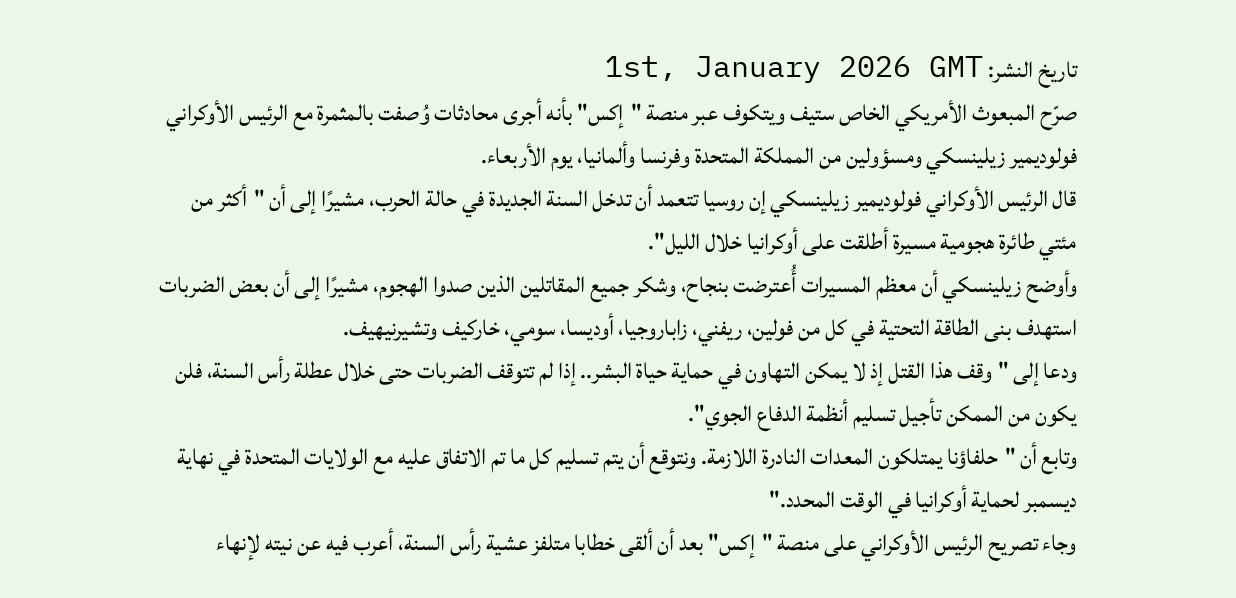تاريخ النشر: 1st, January 2026 GMT
صرّح المبعوث الأمريكي الخاص ستيف ويتكوف عبر منصة "إكس" بأنه أجرى محادثات وُصفت بالمثمرة مع الرئيس الأوكراني فولوديمير زيلينسكي ومسؤولين من المملكة المتحدة وفرنسا وألمانيا، يوم الأربعاء.
قال الرئيس الأوكراني فولوديمير زيلينسكي إن روسيا تتعمد أن تدخل السنة الجديدة في حالة الحرب، مشيرًا إلى أن "أكثر من مئتي طائرة هجومية مسيرة أطلقت على أوكرانيا خلال الليل".
وأوضح زيلينسكي أن معظم المسيرات أُعترضت بنجاح، وشكر جميع المقاتلين الذين صدوا الهجوم، مشيرًا إلى أن بعض الضربات استهدف بنى الطاقة التحتية في كل من فولين، ريفني، زاباروجيا، أوديسا، سومي، خاركيف وتشيرنيهيف.
ودعا إلى "وقف هذا القتل إذ لا يمكن التهاون في حماية حياة البشر.. إذا لم تتوقف الضربات حتى خلال عطلة رأس السنة، فلن يكون من الممكن تأجيل تسليم أنظمة الدفاع الجوي".
وتابع أن "حلفاؤنا يمتلكون المعدات النادرة اللازمة. ونتوقع أن يتم تسليم كل ما تم الاتفاق عليه مع الولايات المتحدة في نهاية ديسمبر لحماية أوكرانيا في الوقت المحدد."
وجاء تصريح الرئيس الأوكراني على منصة "إكس" بعد أن ألقى خطابا متلفز عشية رأس السنة، أعرب فيه عن نيته لإنهاء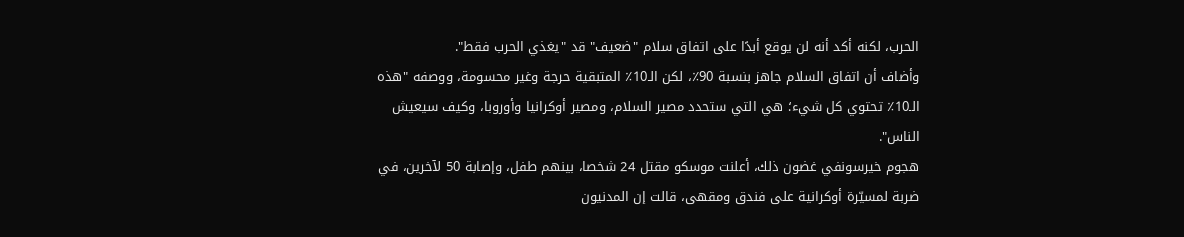الحرب، لكنه أكد أنه لن يوقع أبدًا على اتفاق سلام "ضعيف" قد "يغذي الحرب فقط".
وأضاف أن اتفاق السلام جاهز بنسبة 90٪، لكن الـ10٪ المتبقية حرجة وغير محسومة، ووصفه "هذه الـ10٪ تحتوي كل شيء؛ هي التي ستحدد مصير السلام، ومصير أوكرانيا وأوروبا، وكيف سيعيش الناس".
هجوم خيرسونفي غضون ذلك، أعلنت موسكو مقتل 24 شخصا، بينهم طفل، وإصابة 50 لآخرين، في ضربة لمسيّرة أوكرانية على فندق ومقهى، قالت إن المدنيون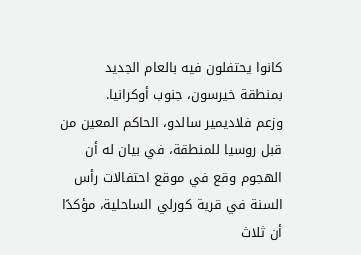كانوا يحتفلون فيه بالعام الجديد بمنطقة خيرسون، جنوب أوكرانيا.
وزعم فلاديمير سالدو، الحاكم المعين من قبل روسيا للمنطقة، في بيان له أن الهجوم وقع في موقع احتفالات رأس السنة في قرية كورلي الساحلية، مؤكدًا أن ثلاث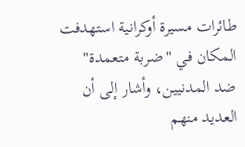طائرات مسيرة أوكرانية استهدفت المكان في "ضربة متعمدة" ضد المدنيين، وأشار إلى أن العديد منهم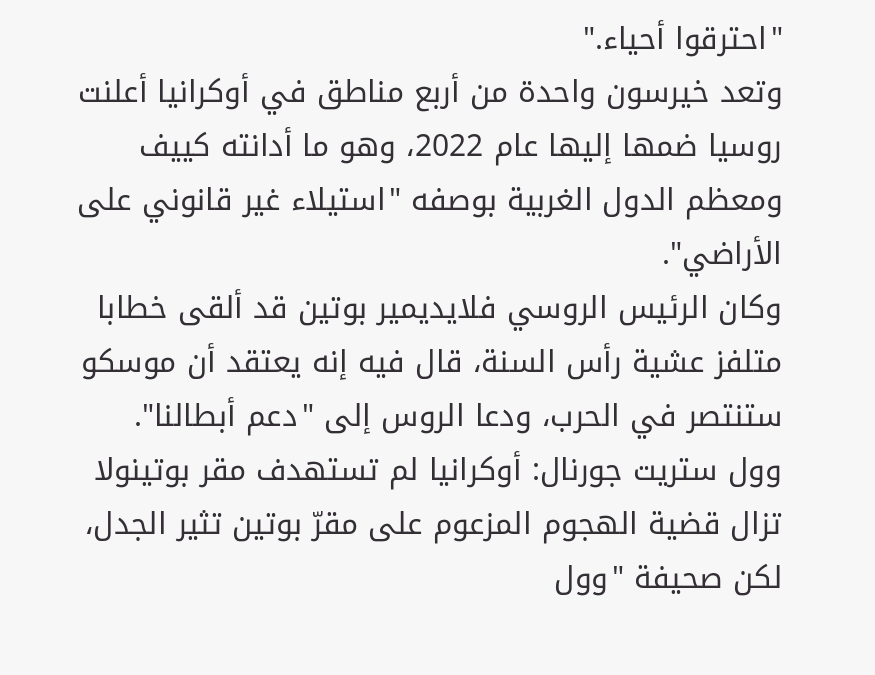"احترقوا أحياء."
وتعد خيرسون واحدة من أربع مناطق في أوكرانيا أعلنت روسيا ضمها إليها عام 2022، وهو ما أدانته كييف ومعظم الدول الغربية بوصفه "استيلاء غير قانوني على الأراضي".
وكان الرئيس الروسي فلايديمير بوتين قد ألقى خطابا متلفز عشية رأس السنة، قال فيه إنه يعتقد أن موسكو ستنتصر في الحرب، ودعا الروس إلى "دعم أبطالنا".
وول ستريت جورنال: أوكرانيا لم تستهدف مقر بوتينولا تزال قضية الهجوم المزعوم على مقرّ بوتين تثير الجدل، لكن صحيفة "وول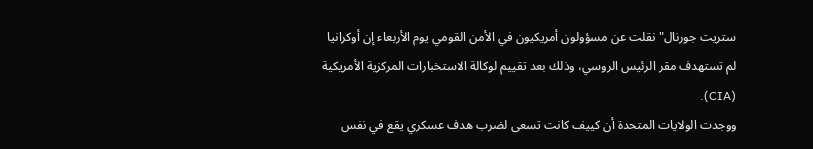ستريت جورنال" نقلت عن مسؤولون أمريكيون في الأمن القومي يوم الأربعاء إن أوكرانيا لم تستهدف مقر الرئيس الروسي، وذلك بعد تقييم لوكالة الاستخبارات المركزية الأمريكية (CIA).
ووجدت الولايات المتحدة أن كييف كانت تسعى لضرب هدف عسكري يقع في نفس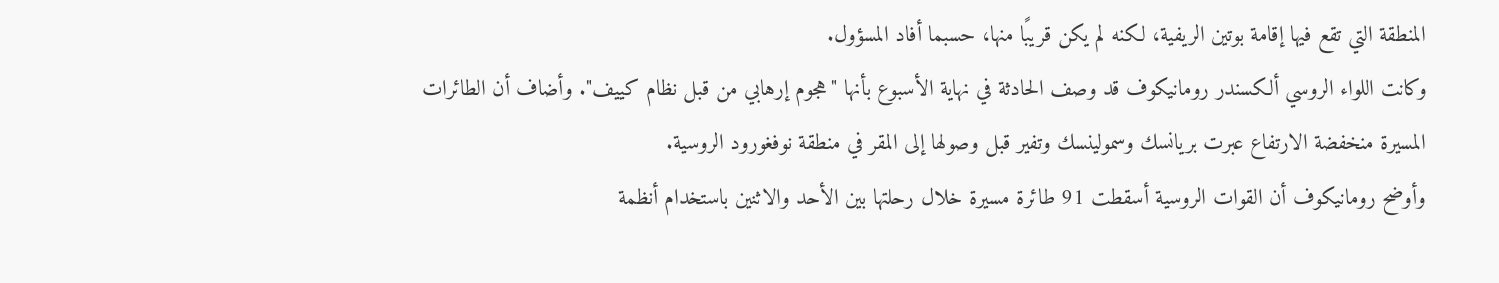المنطقة التي تقع فيها إقامة بوتين الريفية، لكنه لم يكن قريبًا منها، حسبما أفاد المسؤول.
وكانت اللواء الروسي ألكسندر رومانيكوف قد وصف الحادثة في نهاية الأسبوع بأنها "هجوم إرهابي من قبل نظام كييف". وأضاف أن الطائرات المسيرة منخفضة الارتفاع عبرت بريانسك وسمولينسك وتفير قبل وصولها إلى المقر في منطقة نوفغورود الروسية.
وأوضح رومانيكوف أن القوات الروسية أسقطت 91 طائرة مسيرة خلال رحلتها بين الأحد والاثنين باستخدام أنظمة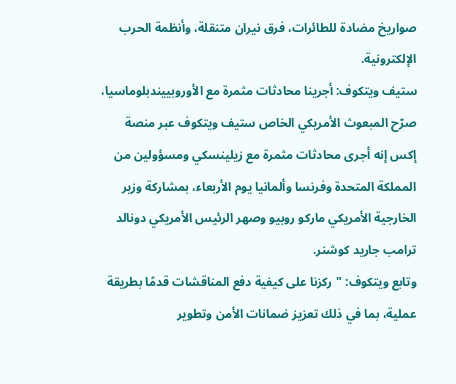صواريخ مضادة للطائرات، فرق نيران متنقلة، وأنظمة الحرب الإلكترونية.
ستيف ويتكوف: أجرينا محادثات مثمرة مع الأوروبييندبلوماسيا، صرّح المبعوث الأمريكي الخاص ستيف ويتكوف عبر منصة إكس إنه أجرى محادثات مثمرة مع زيلينسكي ومسؤولين من المملكة المتحدة وفرنسا وألمانيا يوم الأربعاء، بمشاركة وزير الخارجية الأمريكي ماركو روبيو وصهر الرئيس الأمريكي دونالد ترامب جاريد كوشنر.
وتابع ويتكوف: "ركزنا على كيفية دفع المناقشات قدمًا بطريقة عملية، بما في ذلك تعزيز ضمانات الأمن وتطوير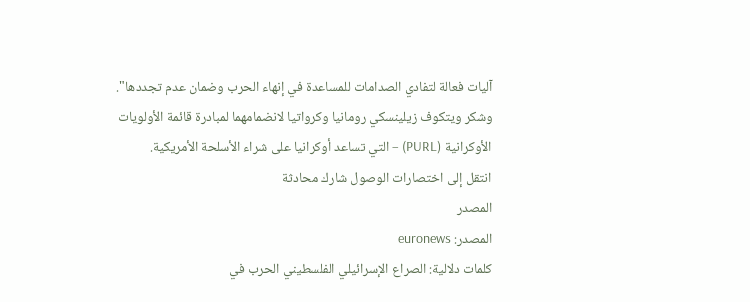آليات فعالة لتفادي الصدامات للمساعدة في إنهاء الحرب وضمان عدم تجددها".
وشكر ويتكوف زيلينسكي رومانيا وكرواتيا لانضمامهما لمبادرة قائمة الأولويات الأوكرانية (PURL) – التي تساعد أوكرانيا على شراء الأسلحة الأمريكية.
انتقل إلى اختصارات الوصول شارك محادثة
المصدر
المصدر: euronews
كلمات دلالية: الصراع الإسرائيلي الفلسطيني الحرب في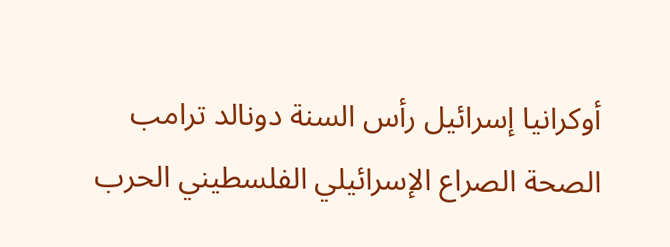أوكرانيا إسرائيل رأس السنة دونالد ترامب الصحة الصراع الإسرائيلي الفلسطيني الحرب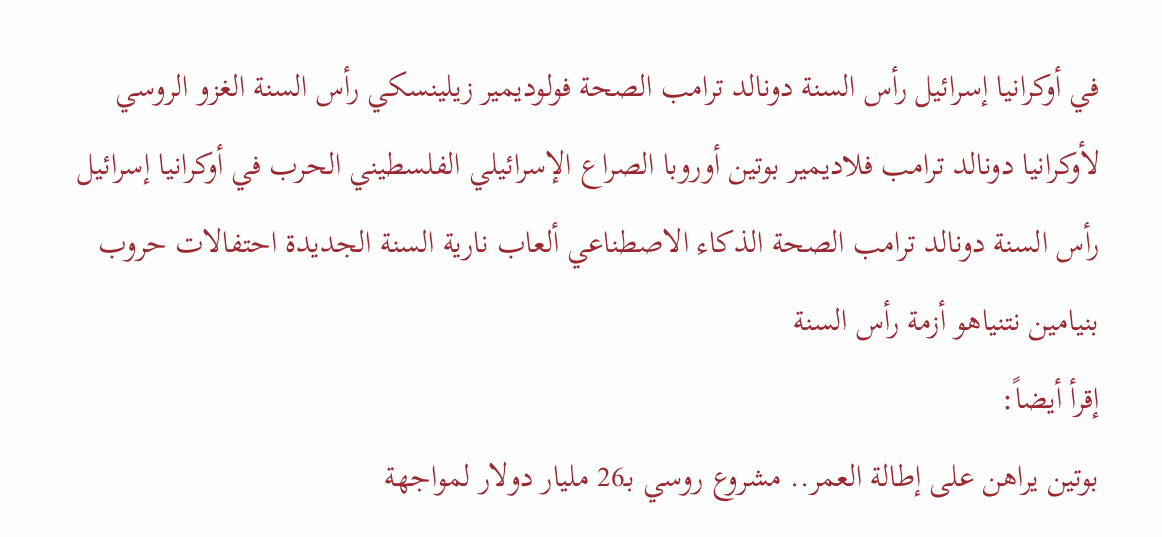في أوكرانيا إسرائيل رأس السنة دونالد ترامب الصحة فولوديمير زيلينسكي رأس السنة الغزو الروسي لأوكرانيا دونالد ترامب فلاديمير بوتين أوروبا الصراع الإسرائيلي الفلسطيني الحرب في أوكرانيا إسرائيل رأس السنة دونالد ترامب الصحة الذكاء الاصطناعي ألعاب نارية السنة الجديدة احتفالات حروب بنيامين نتنياهو أزمة رأس السنة
إقرأ أيضاً:
بوتين يراهن على إطالة العمر.. مشروع روسي بـ26 مليار دولار لمواجهة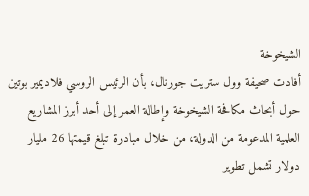الشيخوخة
أفادت صحيفة وول ستريت جورنال، بأن الرئيس الروسي فلاديمير بوتين حول أبحاث مكافحة الشيخوخة وإطالة العمر إلى أحد أبرز المشاريع العلمية المدعومة من الدولة، من خلال مبادرة تبلغ قيمتها 26 مليار دولار تشمل تطوير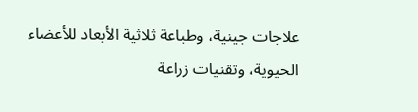علاجات جينية، وطباعة ثلاثية الأبعاد للأعضاء الحيوية، وتقنيات زراعة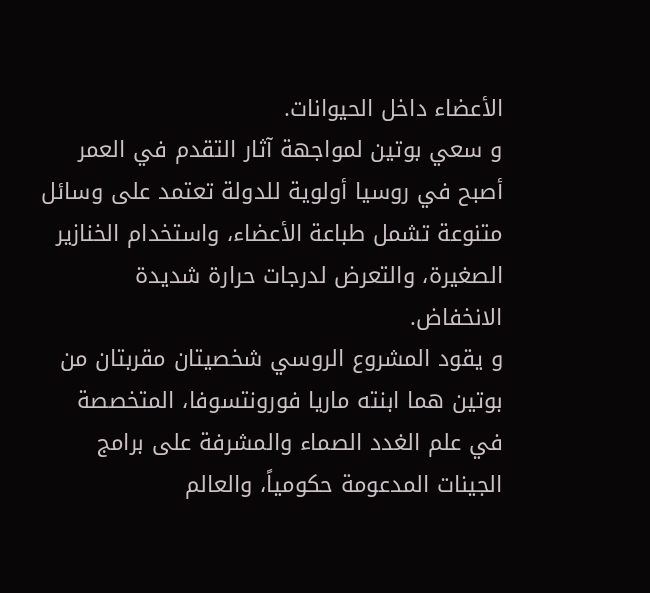الأعضاء داخل الحيوانات.
و سعي بوتين لمواجهة آثار التقدم في العمر أصبح في روسيا أولوية للدولة تعتمد على وسائل متنوعة تشمل طباعة الأعضاء، واستخدام الخنازير الصغيرة، والتعرض لدرجات حرارة شديدة الانخفاض.
و يقود المشروع الروسي شخصيتان مقربتان من بوتين هما ابنته ماريا فورونتسوفا، المتخصصة في علم الغدد الصماء والمشرفة على برامج الجينات المدعومة حكومياً، والعالم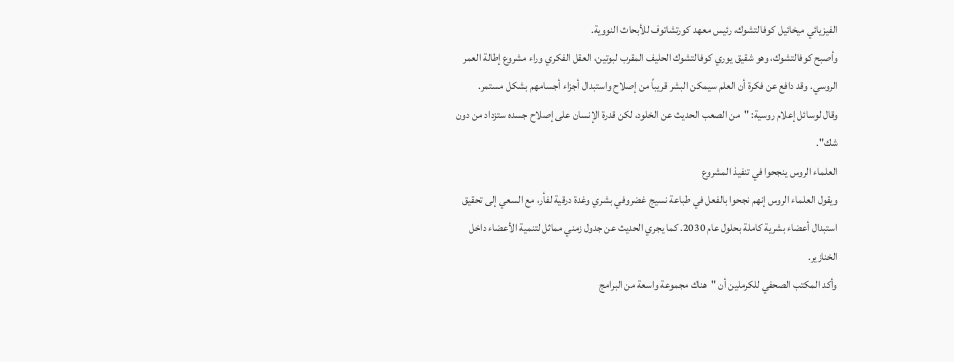الفيزيائي ميخائيل كوفالتشوك، رئيس معهد كورتشاتوف للأبحاث النووية.
وأصبح كوفالتشوك، وهو شقيق يوري كوفالتشوك الحليف المقرب لبوتين، العقل الفكري وراء مشروع إطالة العمر الروسي. وقد دافع عن فكرة أن العلم سيمكن البشر قريباً من إصلاح واستبدال أجزاء أجسامهم بشكل مستمر.
وقال لوسائل إعلام روسية: "من الصعب الحديث عن الخلود، لكن قدرة الإنسان على إصلاح جسده ستزداد من دون شك".
العلماء الروس ينجحوا في تنفيذ المشروع
ويقول العلماء الروس إنهم نجحوا بالفعل في طباعة نسيج غضروفي بشري وغدة درقية لفأر، مع السعي إلى تحقيق استبدال أعضاء بشرية كاملة بحلول عام 2030. كما يجري الحديث عن جدول زمني مماثل لتنمية الأعضاء داخل الخنازير.
وأكد المكتب الصحفي للكرملين أن "هناك مجموعة واسعة من البرامج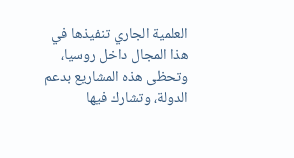العلمية الجاري تنفيذها في هذا المجال داخل روسيا، وتحظى هذه المشاريع بدعم الدولة، وتشارك فيها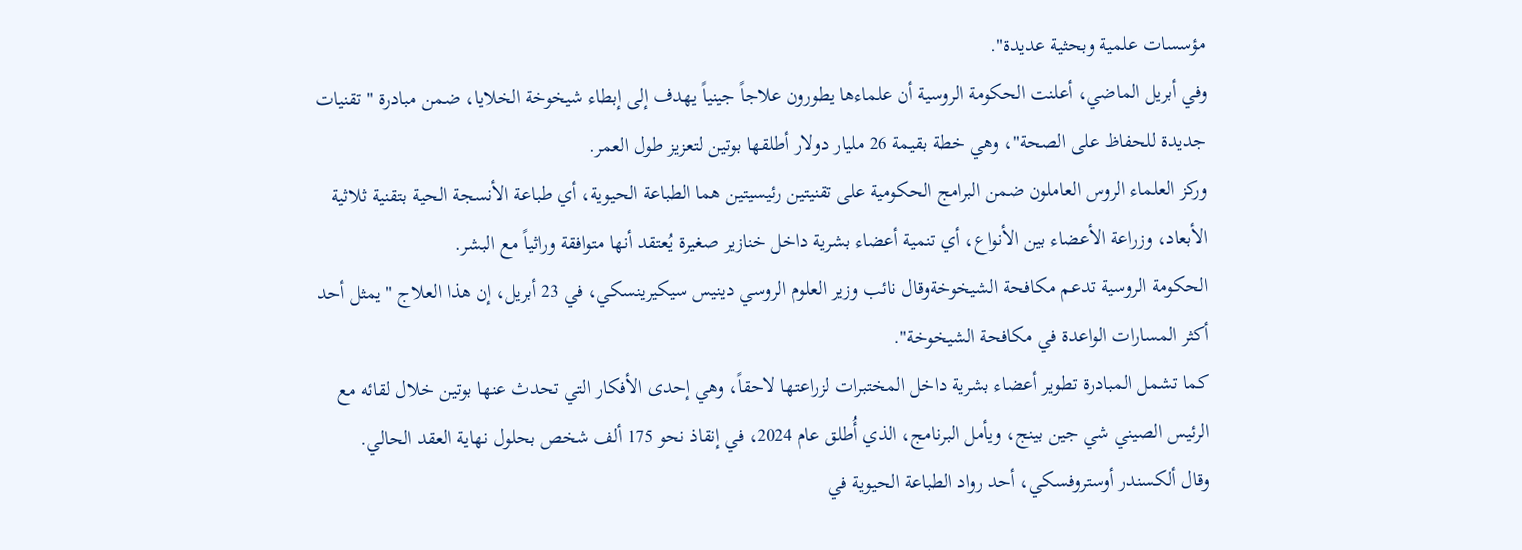مؤسسات علمية وبحثية عديدة".
وفي أبريل الماضي، أعلنت الحكومة الروسية أن علماءها يطورون علاجاً جينياً يهدف إلى إبطاء شيخوخة الخلايا، ضمن مبادرة "تقنيات جديدة للحفاظ على الصحة"، وهي خطة بقيمة 26 مليار دولار أطلقها بوتين لتعزيز طول العمر.
وركز العلماء الروس العاملون ضمن البرامج الحكومية على تقنيتين رئيسيتين هما الطباعة الحيوية، أي طباعة الأنسجة الحية بتقنية ثلاثية الأبعاد، وزراعة الأعضاء بين الأنواع، أي تنمية أعضاء بشرية داخل خنازير صغيرة يُعتقد أنها متوافقة وراثياً مع البشر.
الحكومة الروسية تدعم مكافحة الشيخوخةوقال نائب وزير العلوم الروسي دينيس سيكيرينسكي، في 23 أبريل، إن هذا العلاج "يمثل أحد أكثر المسارات الواعدة في مكافحة الشيخوخة".
كما تشمل المبادرة تطوير أعضاء بشرية داخل المختبرات لزراعتها لاحقاً، وهي إحدى الأفكار التي تحدث عنها بوتين خلال لقائه مع الرئيس الصيني شي جين بينج، ويأمل البرنامج، الذي أُطلق عام 2024، في إنقاذ نحو 175 ألف شخص بحلول نهاية العقد الحالي.
وقال ألكسندر أوستروفسكي، أحد رواد الطباعة الحيوية في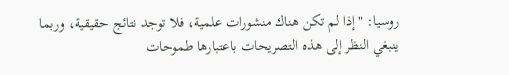روسيا: "إذا لم تكن هناك منشورات علمية، فلا توجد نتائج حقيقية، وربما ينبغي النظر إلى هذه التصريحات باعتبارها طموحات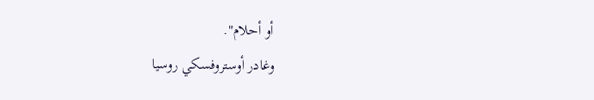أو أحلام".
وغادر أوستروفسكي روسيا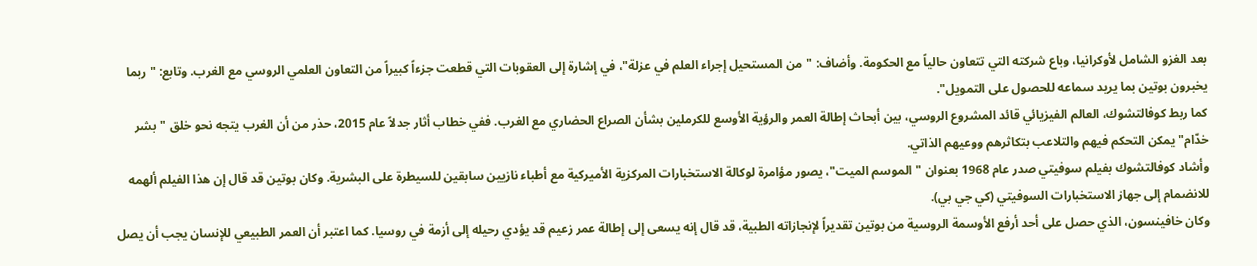بعد الغزو الشامل لأوكرانيا، وباع شركته التي تتعاون حالياً مع الحكومة. وأضاف: "من المستحيل إجراء العلم في عزلة"، في إشارة إلى العقوبات التي قطعت جزءاً كبيراً من التعاون العلمي الروسي مع الغرب. وتابع: "ربما يخبرون بوتين بما يريد سماعه للحصول على التمويل".
كما ربط كوفالتشوك، العالم الفيزيائي قائد المشروع الروسي، بين أبحاث إطالة العمر والرؤية الأوسع للكرملين بشأن الصراع الحضاري مع الغرب. ففي خطاب أثار جدلاً عام 2015، حذر من أن الغرب يتجه نحو خلق "بشر خدّام" يمكن التحكم فيهم والتلاعب بتكاثرهم ووعيهم الذاتي.
وأشاد كوفالتشوك بفيلم سوفيتي صدر عام 1968 بعنوان "الموسم الميت"، يصور مؤامرة لوكالة الاستخبارات المركزية الأميركية مع أطباء نازيين سابقين للسيطرة على البشرية. وكان بوتين قد قال إن هذا الفيلم ألهمه للانضمام إلى جهاز الاستخبارات السوفيتي (كي جي بي).
وكان خافينسون، الذي حصل على أحد أرفع الأوسمة الروسية من بوتين تقديراً لإنجازاته الطبية، قد قال إنه يسعى إلى إطالة عمر زعيم قد يؤدي رحيله إلى أزمة في روسيا. كما اعتبر أن العمر الطبيعي للإنسان يجب أن يصل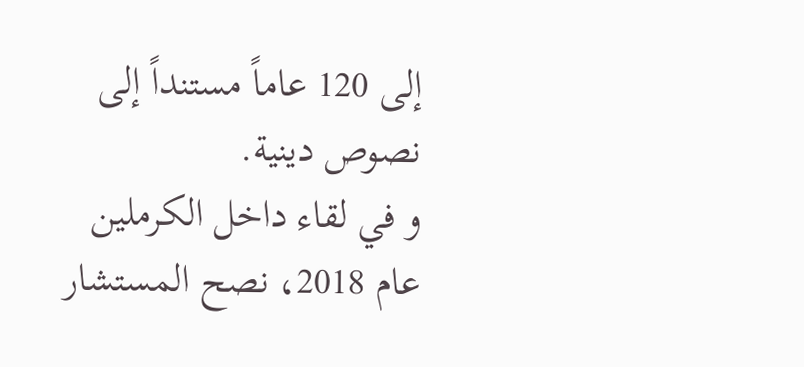إلى 120 عاماً مستنداً إلى نصوص دينية.
و في لقاء داخل الكرملين عام 2018، نصح المستشار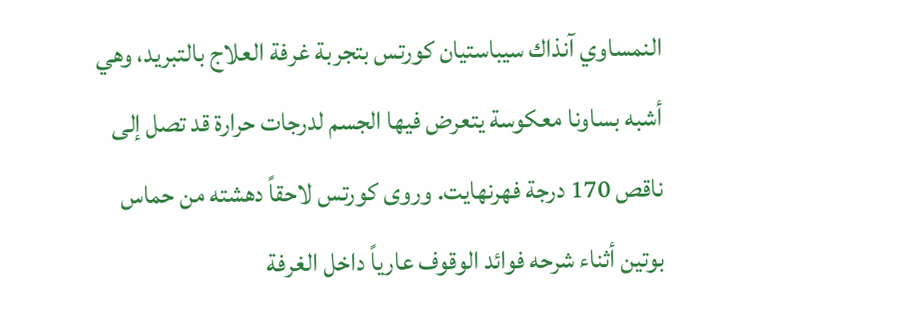النمساوي آنذاك سيباستيان كورتس بتجربة غرفة العلاج بالتبريد، وهي أشبه بساونا معكوسة يتعرض فيها الجسم لدرجات حرارة قد تصل إلى ناقص 170 درجة فهرنهايت. وروى كورتس لاحقاً دهشته من حماس بوتين أثناء شرحه فوائد الوقوف عارياً داخل الغرفة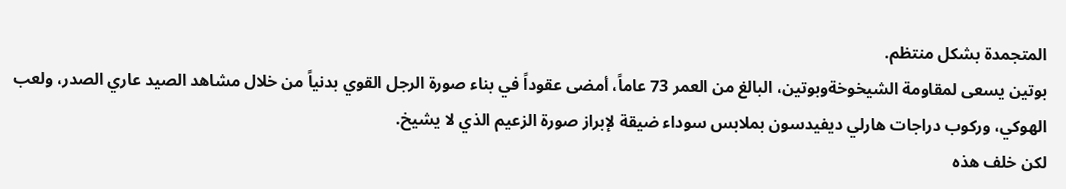المتجمدة بشكل منتظم.
بوتين يسعى لمقاومة الشيخوخةوبوتين، البالغ من العمر 73 عاماً، أمضى عقوداً في بناء صورة الرجل القوي بدنياً من خلال مشاهد الصيد عاري الصدر، ولعب الهوكي، وركوب دراجات هارلي ديفيدسون بملابس سوداء ضيقة لإبراز صورة الزعيم الذي لا يشيخ.
لكن خلف هذه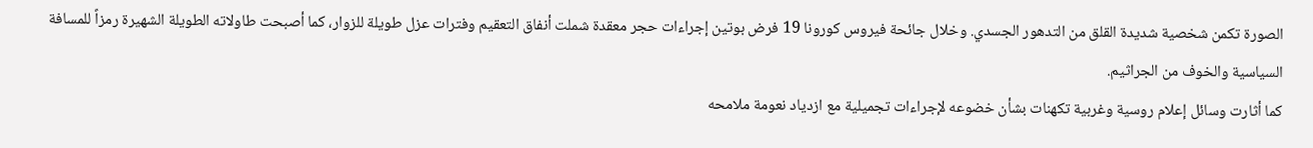الصورة تكمن شخصية شديدة القلق من التدهور الجسدي. وخلال جائحة فيروس كورونا 19 فرض بوتين إجراءات حجر معقدة شملت أنفاق التعقيم وفترات عزل طويلة للزوار، كما أصبحت طاولاته الطويلة الشهيرة رمزاً للمسافة السياسية والخوف من الجراثيم.
كما أثارت وسائل إعلام روسية وغربية تكهنات بشأن خضوعه لإجراءات تجميلية مع ازدياد نعومة ملامحه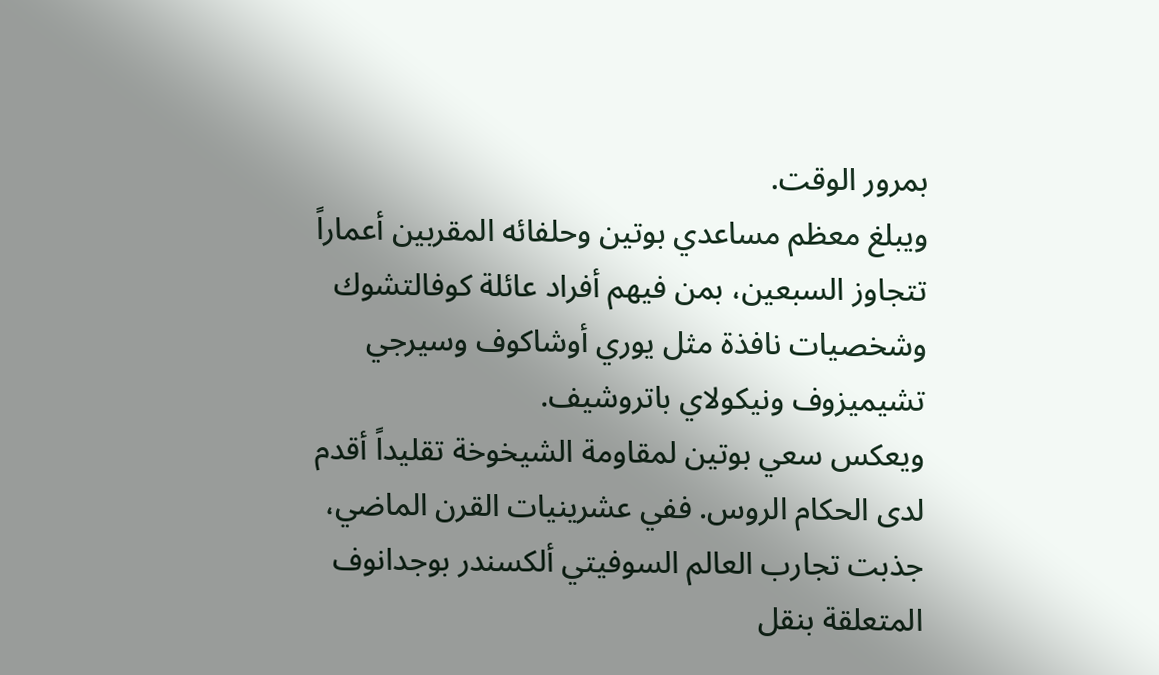بمرور الوقت.
ويبلغ معظم مساعدي بوتين وحلفائه المقربين أعماراً تتجاوز السبعين، بمن فيهم أفراد عائلة كوفالتشوك وشخصيات نافذة مثل يوري أوشاكوف وسيرجي تشيميزوف ونيكولاي باتروشيف.
ويعكس سعي بوتين لمقاومة الشيخوخة تقليداً أقدم لدى الحكام الروس. ففي عشرينيات القرن الماضي، جذبت تجارب العالم السوفيتي ألكسندر بوجدانوف المتعلقة بنقل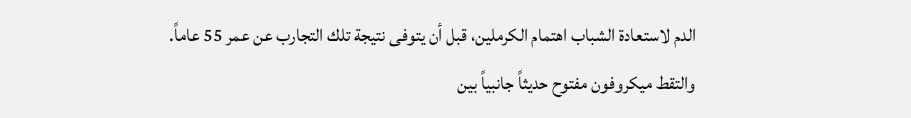الدم لاستعادة الشباب اهتمام الكرملين، قبل أن يتوفى نتيجة تلك التجارب عن عمر 55 عاماً.
والتقط ميكروفون مفتوح حديثاً جانبياً بين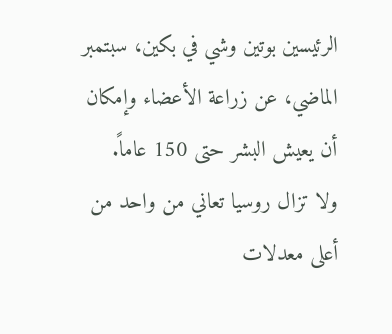الرئيسين بوتين وشي في بكين، سبتمبر الماضي، عن زراعة الأعضاء وإمكان أن يعيش البشر حتى 150 عاماً.
ولا تزال روسيا تعاني من واحد من أعلى معدلات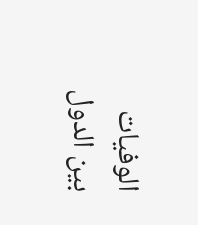الوفيات بين الدول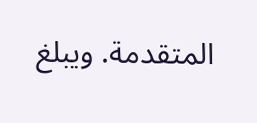المتقدمة. ويبلغ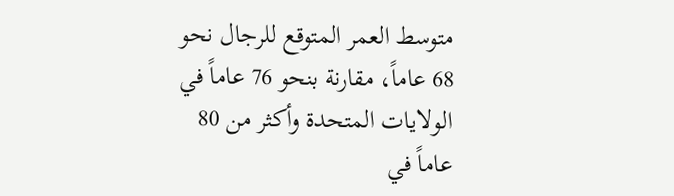متوسط العمر المتوقع للرجال نحو 68 عاماً، مقارنة بنحو 76 عاماً في الولايات المتحدة وأكثر من 80 عاماً في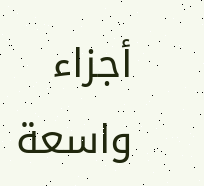أجزاء واسعة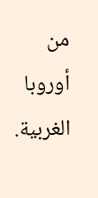من أوروبا الغربية.